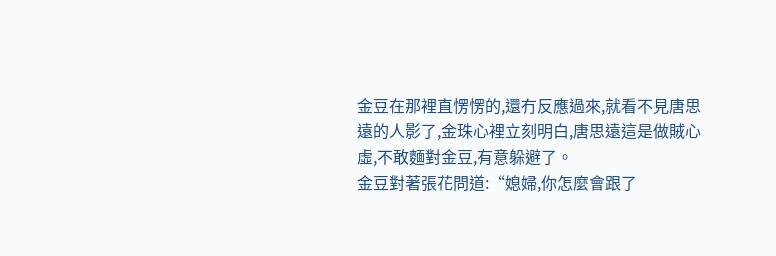金豆在那裡直愣愣的,還冇反應過來,就看不見唐思遠的人影了,金珠心裡立刻明白,唐思遠這是做賊心虛,不敢麵對金豆,有意躲避了。
金豆對著張花問道:“媳婦,你怎麼會跟了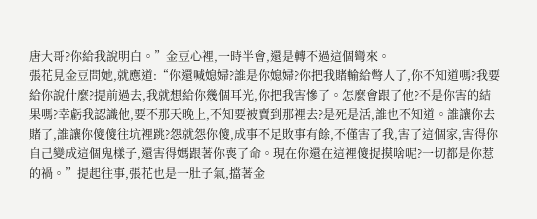唐大哥?你給我說明白。”金豆心裡,一時半會,還是轉不過這個彎來。
張花見金豆問她,就應道:“你還喊媳婦?誰是你媳婦?你把我賭輸給彆人了,你不知道嗎?我要給你說什麼?提前過去,我就想給你幾個耳光,你把我害慘了。怎麼會跟了他?不是你害的結果嗎?幸虧我認識他,要不那天晚上,不知要被賣到那裡去?是死是活,誰也不知道。誰讓你去賭了,誰讓你傻傻往坑裡跳?怨就怨你傻,成事不足敗事有餘,不僅害了我,害了這個家,害得你自己變成這個鬼樣子,還害得媽跟著你喪了命。現在你還在這裡傻捉摸啥呢?一切都是你惹的禍。”提起往事,張花也是一肚子氣,擋著金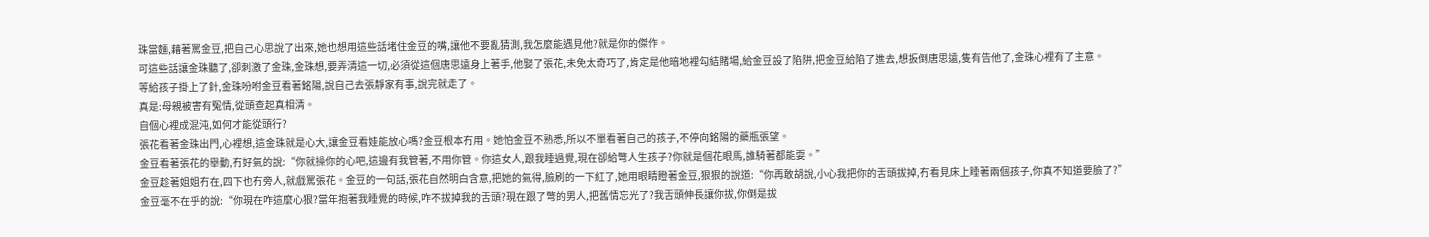珠當麵,藉著罵金豆,把自己心思說了出來,她也想用這些話堵住金豆的嘴,讓他不要亂猜測,我怎麼能遇見他?就是你的傑作。
可這些話讓金珠聽了,卻刺激了金珠,金珠想,要弄清這一切,必須從這個唐思遠身上著手,他娶了張花,未免太奇巧了,肯定是他暗地裡勾結賭場,給金豆設了陷阱,把金豆給陷了進去,想扳倒唐思遠,隻有告他了,金珠心裡有了主意。
等給孩子掛上了針,金珠吩咐金豆看著銘陽,說自己去張靜家有事,說完就走了。
真是:母親被害有冤情,從頭查起真相清。
自個心裡成混沌,如何才能從頭行?
張花看著金珠出門,心裡想,這金珠就是心大,讓金豆看娃能放心嗎?金豆根本冇用。她怕金豆不熟悉,所以不單看著自己的孩子,不停向銘陽的藥瓶張望。
金豆看著張花的舉動,冇好氣的說:“你就操你的心吧,這邊有我管著,不用你管。你這女人,跟我睡過覺,現在卻給彆人生孩子?你就是個花眼馬,誰騎著都能耍。”
金豆趁著姐姐冇在,四下也冇旁人,就戲罵張花。金豆的一句話,張花自然明白含意,把她的氣得,臉刷的一下紅了,她用眼睛瞪著金豆,狠狠的說道:“你再敢胡說,小心我把你的舌頭拔掉,冇看見床上睡著兩個孩子,你真不知道要臉了?”
金豆毫不在乎的說:“你現在咋這麼心狠?當年抱著我睡覺的時候,咋不拔掉我的舌頭?現在跟了彆的男人,把舊情忘光了?我舌頭伸長讓你拔,你倒是拔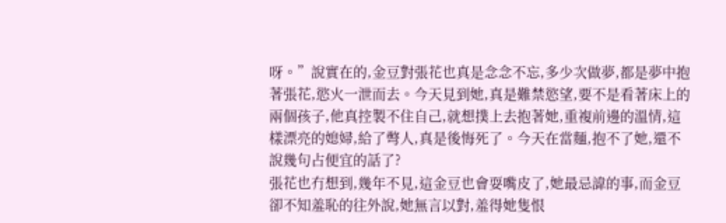呀。”說實在的,金豆對張花也真是念念不忘,多少次做夢,都是夢中抱著張花,慾火一泄而去。今天見到她,真是難禁慾望,要不是看著床上的兩個孩子,他真控製不住自己,就想撲上去抱著她,重複前邊的溫情,這樣漂亮的媳婦,給了彆人,真是後悔死了。今天在當麵,抱不了她,還不說幾句占便宜的話了?
張花也冇想到,幾年不見,這金豆也會耍嘴皮了,她最忌諱的事,而金豆卻不知羞恥的往外說,她無言以對,羞得她隻恨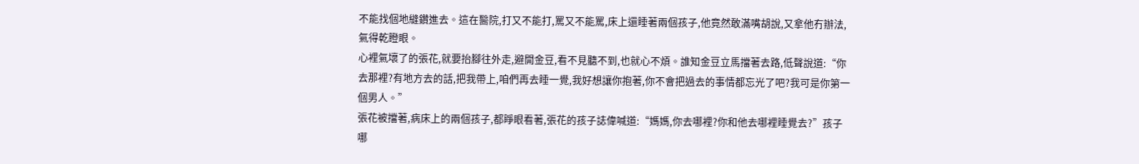不能找個地縫鑽進去。這在醫院,打又不能打,罵又不能罵,床上還睡著兩個孩子,他竟然敢滿嘴胡說,又拿他冇辦法,氣得乾瞪眼。
心裡氣壞了的張花,就要抬腳往外走,避開金豆,看不見聽不到,也就心不煩。誰知金豆立馬擋著去路,低聲說道:“你去那裡?有地方去的話,把我帶上,咱們再去睡一覺,我好想讓你抱著,你不會把過去的事情都忘光了吧?我可是你第一個男人。”
張花被擋著,病床上的兩個孩子,都睜眼看著,張花的孩子誌偉喊道:“媽媽,你去哪裡?你和他去哪裡睡覺去?”孩子哪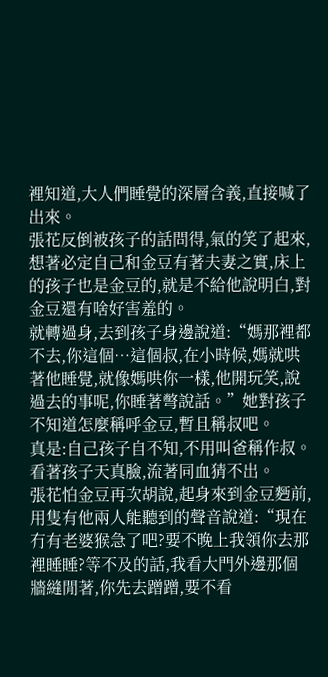裡知道,大人們睡覺的深層含義,直接喊了出來。
張花反倒被孩子的話問得,氣的笑了起來,想著必定自己和金豆有著夫妻之實,床上的孩子也是金豆的,就是不給他說明白,對金豆還有啥好害羞的。
就轉過身,去到孩子身邊說道:“媽那裡都不去,你這個…這個叔,在小時候,媽就哄著他睡覺,就像媽哄你一樣,他開玩笑,說過去的事呢,你睡著彆說話。”她對孩子不知道怎麼稱呼金豆,暫且稱叔吧。
真是:自己孩子自不知,不用叫爸稱作叔。
看著孩子天真臉,流著同血猜不出。
張花怕金豆再次胡說,起身來到金豆麪前,用隻有他兩人能聽到的聲音說道:“現在冇有老婆猴急了吧?要不晚上我領你去那裡睡睡?等不及的話,我看大門外邊那個牆縫閒著,你先去蹭蹭,要不看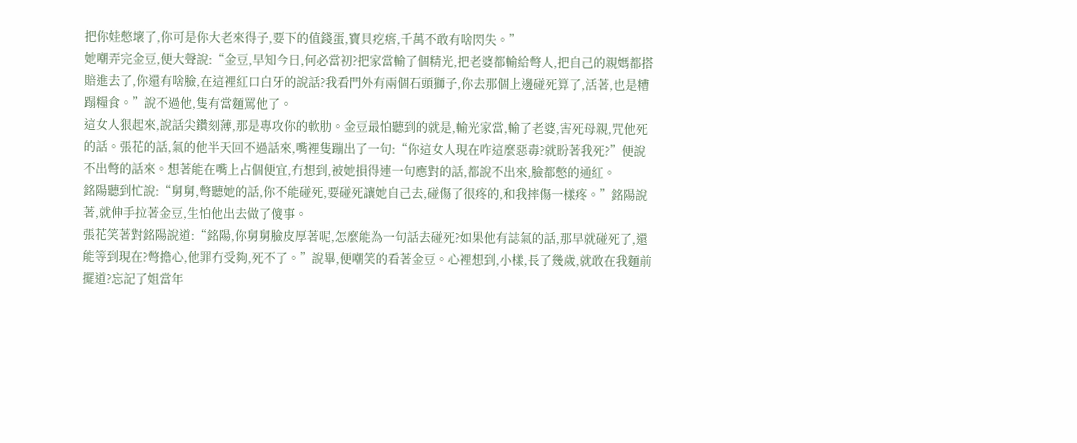把你娃憋壞了,你可是你大老來得子,要下的值錢蛋,寶貝疙瘩,千萬不敢有啥閃失。”
她嘲弄完金豆,便大聲說:“金豆,早知今日,何必當初?把家當輸了個精光,把老婆都輸給彆人,把自己的親媽都搭賠進去了,你還有啥臉,在這裡紅口白牙的說話?我看門外有兩個石頭獅子,你去那個上邊碰死算了,活著,也是糟蹋糧食。”說不過他,隻有當麵罵他了。
這女人狠起來,說話尖鑽刻薄,那是專攻你的軟肋。金豆最怕聽到的就是,輸光家當,輸了老婆,害死母親,咒他死的話。張花的話,氣的他半天回不過話來,嘴裡隻蹦出了一句:“你這女人現在咋這麼惡毒?就盼著我死?”便說不出彆的話來。想著能在嘴上占個便宜,冇想到,被她損得連一句應對的話,都說不出來,臉都憋的通紅。
銘陽聽到忙說:“舅舅,彆聽她的話,你不能碰死,要碰死讓她自己去,碰傷了很疼的,和我摔傷一樣疼。”銘陽說著,就伸手拉著金豆,生怕他出去做了傻事。
張花笑著對銘陽說道:“銘陽,你舅舅臉皮厚著呢,怎麼能為一句話去碰死?如果他有誌氣的話,那早就碰死了,還能等到現在?彆擔心,他罪冇受夠,死不了。”說畢,便嘲笑的看著金豆。心裡想到,小樣,長了幾歲,就敢在我麵前擺道?忘記了姐當年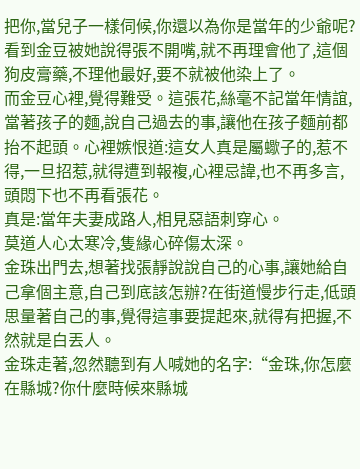把你,當兒子一樣伺候,你還以為你是當年的少爺呢?看到金豆被她說得張不開嘴,就不再理會他了,這個狗皮膏藥,不理他最好,要不就被他染上了。
而金豆心裡,覺得難受。這張花,絲毫不記當年情誼,當著孩子的麵,說自己過去的事,讓他在孩子麵前都抬不起頭。心裡嫉恨道:這女人真是屬蠍子的,惹不得,一旦招惹,就得遭到報複,心裡忌諱,也不再多言,頭悶下也不再看張花。
真是:當年夫妻成路人,相見惡語刺穿心。
莫道人心太寒冷,隻緣心碎傷太深。
金珠出門去,想著找張靜說說自己的心事,讓她給自己拿個主意,自己到底該怎辦?在街道慢步行走,低頭思量著自己的事,覺得這事要提起來,就得有把握,不然就是白丟人。
金珠走著,忽然聽到有人喊她的名字:“金珠,你怎麼在縣城?你什麼時候來縣城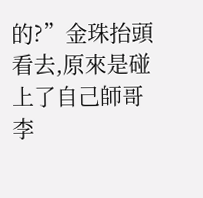的?”金珠抬頭看去,原來是碰上了自己師哥李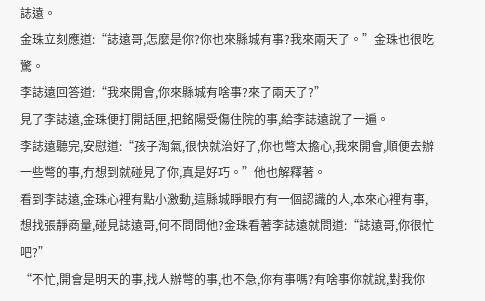誌遠。
金珠立刻應道:“誌遠哥,怎麼是你?你也來縣城有事?我來兩天了。”金珠也很吃驚。
李誌遠回答道:“我來開會,你來縣城有啥事?來了兩天了?”
見了李誌遠,金珠便打開話匣,把銘陽受傷住院的事,給李誌遠說了一遍。
李誌遠聽完,安慰道:“孩子淘氣,很快就治好了,你也彆太擔心,我來開會,順便去辦一些彆的事,冇想到就碰見了你,真是好巧。”他也解釋著。
看到李誌遠,金珠心裡有點小激動,這縣城睜眼冇有一個認識的人,本來心裡有事,想找張靜商量,碰見誌遠哥,何不問問他?金珠看著李誌遠就問道:“誌遠哥,你很忙吧?”
“不忙,開會是明天的事,找人辦彆的事,也不急,你有事嗎?有啥事你就說,對我你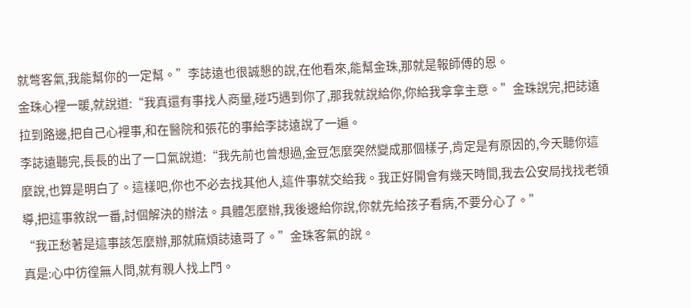就彆客氣,我能幫你的一定幫。”李誌遠也很誠懇的說,在他看來,能幫金珠,那就是報師傅的恩。
金珠心裡一暖,就說道:“我真還有事找人商量,碰巧遇到你了,那我就說給你,你給我拿拿主意。”金珠說完,把誌遠拉到路邊,把自己心裡事,和在醫院和張花的事給李誌遠說了一遍。
李誌遠聽完,長長的出了一口氣說道:“我先前也曾想過,金豆怎麼突然變成那個樣子,肯定是有原因的,今天聽你這麼說,也算是明白了。這樣吧,你也不必去找其他人,這件事就交給我。我正好開會有幾天時間,我去公安局找找老領導,把這事敘說一番,討個解決的辦法。具體怎麼辦,我後邊給你說,你就先給孩子看病,不要分心了。”
“我正愁著是這事該怎麼辦,那就麻煩誌遠哥了。”金珠客氣的說。
真是:心中彷徨無人問,就有親人找上門。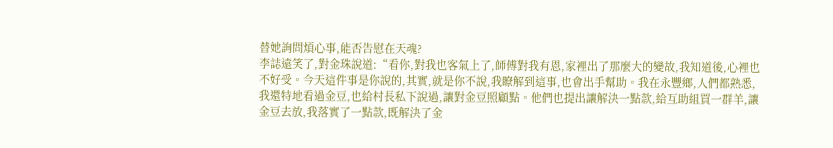替她詢問煩心事,能否告慰在天魂?
李誌遠笑了,對金珠說道:“看你,對我也客氣上了,師傅對我有恩,家裡出了那麼大的變故,我知道後,心裡也不好受。今天這件事是你說的,其實,就是你不說,我瞭解到這事,也會出手幫助。我在永豐鄉,人們都熟悉,我還特地看過金豆,也給村長私下說過,讓對金豆照顧點。他們也提出讓解決一點款,給互助組買一群羊,讓金豆去放,我落實了一點款,既解決了金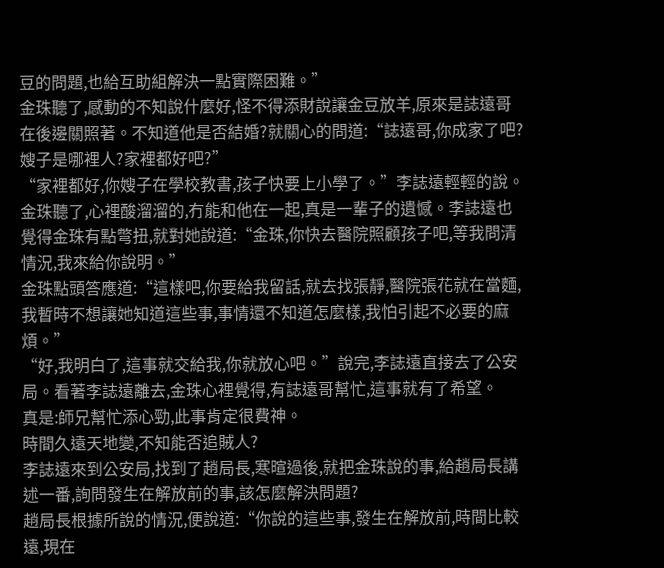豆的問題,也給互助組解決一點實際困難。”
金珠聽了,感動的不知說什麼好,怪不得添財說讓金豆放羊,原來是誌遠哥在後邊關照著。不知道他是否結婚?就關心的問道:“誌遠哥,你成家了吧?嫂子是哪裡人?家裡都好吧?”
“家裡都好,你嫂子在學校教書,孩子快要上小學了。”李誌遠輕輕的說。
金珠聽了,心裡酸溜溜的,冇能和他在一起,真是一輩子的遺憾。李誌遠也覺得金珠有點彆扭,就對她說道:“金珠,你快去醫院照顧孩子吧,等我問清情況,我來給你說明。”
金珠點頭答應道:“這樣吧,你要給我留話,就去找張靜,醫院張花就在當麵,我暫時不想讓她知道這些事,事情還不知道怎麼樣,我怕引起不必要的麻煩。”
“好,我明白了,這事就交給我,你就放心吧。”說完,李誌遠直接去了公安局。看著李誌遠離去,金珠心裡覺得,有誌遠哥幫忙,這事就有了希望。
真是:師兄幫忙添心勁,此事肯定很費神。
時間久遠天地變,不知能否追賊人?
李誌遠來到公安局,找到了趙局長,寒暄過後,就把金珠說的事,給趙局長講述一番,詢問發生在解放前的事,該怎麼解決問題?
趙局長根據所說的情況,便說道:“你說的這些事,發生在解放前,時間比較遠,現在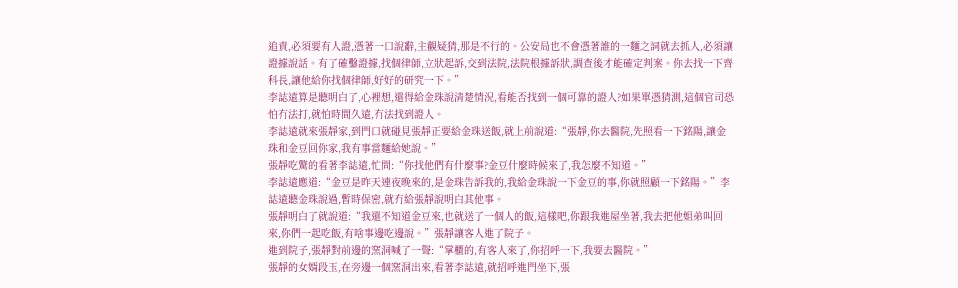追責,必須要有人證,憑著一口說辭,主觀疑猜,那是不行的。公安局也不會憑著誰的一麵之詞就去抓人,必須讓證據說話。有了確鑿證據,找個律師,立狀起訴,交到法院,法院根據訴狀,調查後才能確定判案。你去找一下齊科長,讓他給你找個律師,好好的研究一下。”
李誌遠算是聽明白了,心裡想,還得給金珠說清楚情況,看能否找到一個可靠的證人?如果單憑猜測,這個官司恐怕冇法打,就怕時間久遠,冇法找到證人。
李誌遠就來張靜家,到門口就碰見張靜正要給金珠送飯,就上前說道:“張靜,你去醫院,先照看一下銘陽,讓金珠和金豆回你家,我有事當麵給她說。”
張靜吃驚的看著李誌遠,忙問:“你找他們有什麼事?金豆什麼時候來了,我怎麼不知道。”
李誌遠應道:“金豆是昨天連夜晚來的,是金珠告訴我的,我給金珠說一下金豆的事,你就照顧一下銘陽。”李誌遠聽金珠說過,暫時保密,就冇給張靜說明白其他事。
張靜明白了就說道:“我還不知道金豆來,也就送了一個人的飯,這樣吧,你跟我進屋坐著,我去把他姐弟叫回來,你們一起吃飯,有啥事邊吃邊說。”張靜讓客人進了院子。
進到院子,張靜對前邊的窯洞喊了一聲:“掌櫃的,有客人來了,你招呼一下,我要去醫院。”
張靜的女婿段玉,在旁邊一個窯洞出來,看著李誌遠,就招呼進門坐下,張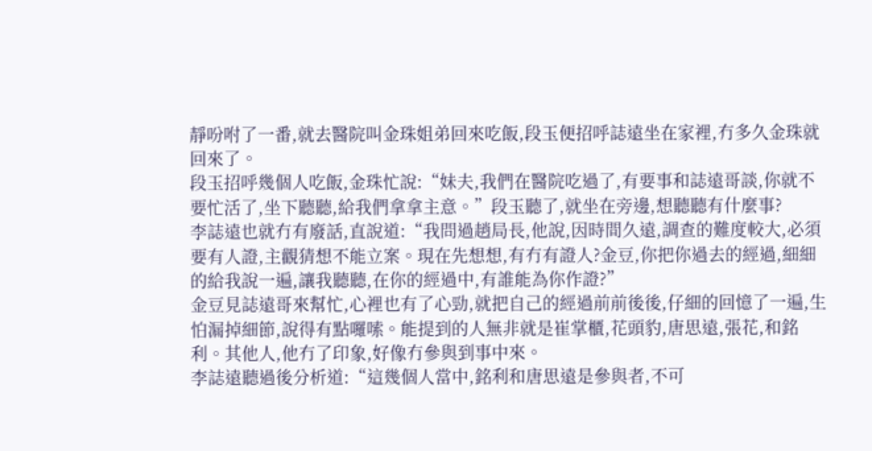靜吩咐了一番,就去醫院叫金珠姐弟回來吃飯,段玉便招呼誌遠坐在家裡,冇多久金珠就回來了。
段玉招呼幾個人吃飯,金珠忙說:“妹夫,我們在醫院吃過了,有要事和誌遠哥談,你就不要忙活了,坐下聽聽,給我們拿拿主意。”段玉聽了,就坐在旁邊,想聽聽有什麼事?
李誌遠也就冇有廢話,直說道:“我問過趙局長,他說,因時間久遠,調查的難度較大,必須要有人證,主觀猜想不能立案。現在先想想,有冇有證人?金豆,你把你過去的經過,細細的給我說一遍,讓我聽聽,在你的經過中,有誰能為你作證?”
金豆見誌遠哥來幫忙,心裡也有了心勁,就把自己的經過前前後後,仔細的回憶了一遍,生怕漏掉細節,說得有點囉嗦。能提到的人無非就是崔掌櫃,花頭豹,唐思遠,張花,和銘利。其他人,他冇了印象,好像冇參與到事中來。
李誌遠聽過後分析道:“這幾個人當中,銘利和唐思遠是參與者,不可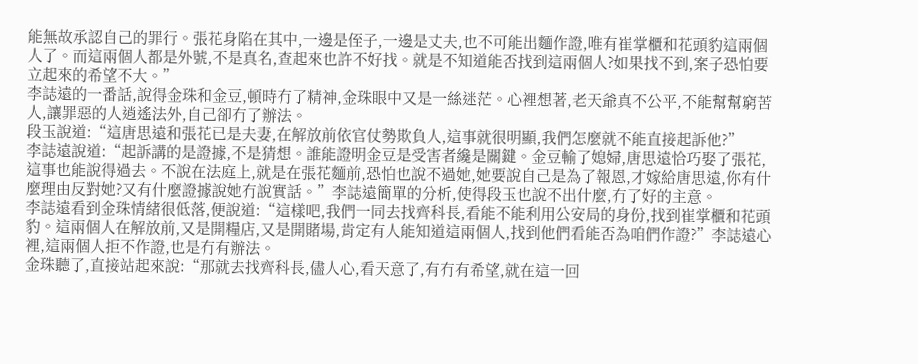能無故承認自己的罪行。張花身陷在其中,一邊是侄子,一邊是丈夫,也不可能出麵作證,唯有崔掌櫃和花頭豹這兩個人了。而這兩個人都是外號,不是真名,查起來也許不好找。就是不知道能否找到這兩個人?如果找不到,案子恐怕要立起來的希望不大。”
李誌遠的一番話,說得金珠和金豆,頓時冇了精神,金珠眼中又是一絲迷茫。心裡想著,老天爺真不公平,不能幫幫窮苦人,讓罪惡的人逍遙法外,自己卻冇了辦法。
段玉說道:“這唐思遠和張花已是夫妻,在解放前依官仗勢欺負人,這事就很明顯,我們怎麼就不能直接起訴他?”
李誌遠說道:“起訴講的是證據,不是猜想。誰能證明金豆是受害者纔是關鍵。金豆輸了媳婦,唐思遠恰巧娶了張花,這事也能說得過去。不說在法庭上,就是在張花麵前,恐怕也說不過她,她要說自己是為了報恩,才嫁給唐思遠,你有什麼理由反對她?又有什麼證據說她冇說實話。”李誌遠簡單的分析,使得段玉也說不出什麼,冇了好的主意。
李誌遠看到金珠情緒很低落,便說道:“這樣吧,我們一同去找齊科長,看能不能利用公安局的身份,找到崔掌櫃和花頭豹。這兩個人在解放前,又是開糧店,又是開賭場,肯定有人能知道這兩個人,找到他們看能否為咱們作證?”李誌遠心裡,這兩個人拒不作證,也是冇有辦法。
金珠聽了,直接站起來說:“那就去找齊科長,儘人心,看天意了,有冇有希望,就在這一回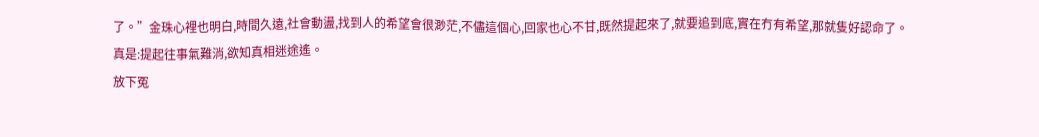了。”金珠心裡也明白,時間久遠,社會動盪,找到人的希望會很渺茫,不儘這個心,回家也心不甘,既然提起來了,就要追到底,實在冇有希望,那就隻好認命了。
真是:提起往事氣難消,欲知真相迷途遙。
放下冤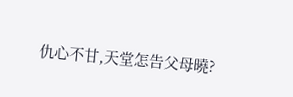仇心不甘,天堂怎告父母曉?